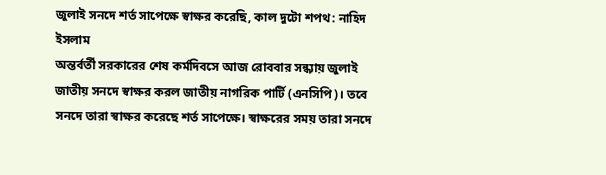জুলাই সনদে শর্ত সাপেক্ষে স্বাক্ষর করেছি, কাল দুটো শপথ: নাহিদ ইসলাম
অন্তর্বর্তী সরকারের শেষ কর্মদিবসে আজ রোববার সন্ধ্যায় জুলাই জাতীয় সনদে স্বাক্ষর করল জাতীয় নাগরিক পার্টি (এনসিপি)। তবে সনদে তারা স্বাক্ষর করেছে শর্ত সাপেক্ষে। স্বাক্ষরের সময় তারা সনদে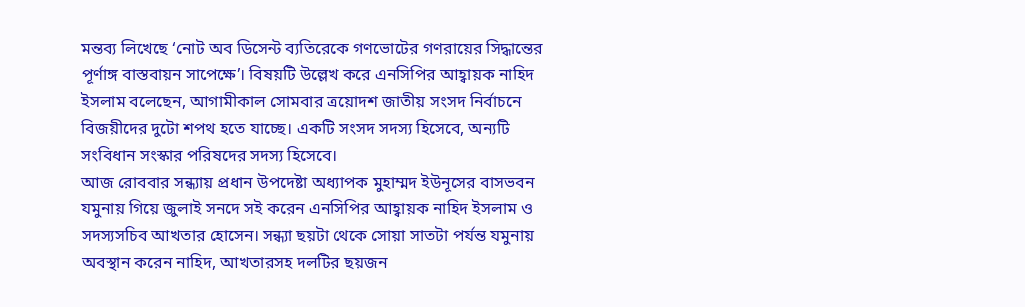মন্তব্য লিখেছে ‘নোট অব ডিসেন্ট ব্যতিরেকে গণভোটের গণরায়ের সিদ্ধান্তের পূর্ণাঙ্গ বাস্তবায়ন সাপেক্ষে’। বিষয়টি উল্লেখ করে এনসিপির আহ্বায়ক নাহিদ ইসলাম বলেছেন, আগামীকাল সোমবার ত্রয়োদশ জাতীয় সংসদ নির্বাচনে বিজয়ীদের দুটো শপথ হতে যাচ্ছে। একটি সংসদ সদস্য হিসেবে, অন্যটি সংবিধান সংস্কার পরিষদের সদস্য হিসেবে।
আজ রোববার সন্ধ্যায় প্রধান উপদেষ্টা অধ্যাপক মুহাম্মদ ইউনূসের বাসভবন যমুনায় গিয়ে জুলাই সনদে সই করেন এনসিপির আহ্বায়ক নাহিদ ইসলাম ও সদস্যসচিব আখতার হোসেন। সন্ধ্যা ছয়টা থেকে সোয়া সাতটা পর্যন্ত যমুনায় অবস্থান করেন নাহিদ, আখতারসহ দলটির ছয়জন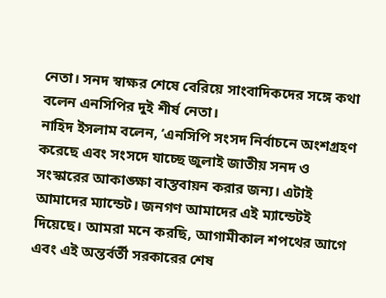নেতা। সনদ স্বাক্ষর শেষে বেরিয়ে সাংবাদিকদের সঙ্গে কথা বলেন এনসিপির দুই শীর্ষ নেতা।
নাহিদ ইসলাম বলেন, ‘এনসিপি সংসদ নির্বাচনে অংশগ্রহণ করেছে এবং সংসদে যাচ্ছে জুলাই জাতীয় সনদ ও সংস্কারের আকাঙ্ক্ষা বাস্তবায়ন করার জন্য। এটাই আমাদের ম্যান্ডেট। জনগণ আমাদের এই ম্যান্ডেটই দিয়েছে। আমরা মনে করছি, আগামীকাল শপথের আগে এবং এই অন্তর্বর্তী সরকারের শেষ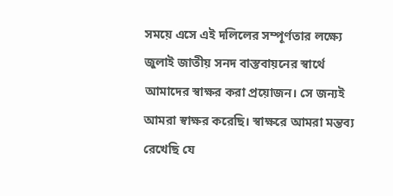সময়ে এসে এই দলিলের সম্পূর্ণতার লক্ষ্যে জুলাই জাতীয় সনদ বাস্তবায়নের স্বার্থে আমাদের স্বাক্ষর করা প্রয়োজন। সে জন্যই আমরা স্বাক্ষর করেছি। স্বাক্ষরে আমরা মন্তব্য রেখেছি যে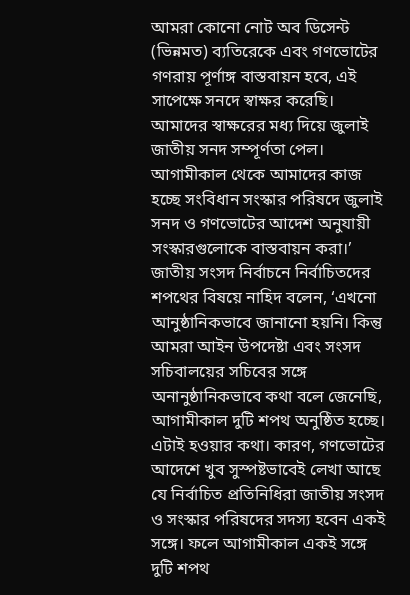আমরা কোনো নোট অব ডিসেন্ট (ভিন্নমত) ব্যতিরেকে এবং গণভোটের গণরায় পূর্ণাঙ্গ বাস্তবায়ন হবে, এই সাপেক্ষে সনদে স্বাক্ষর করেছি। আমাদের স্বাক্ষরের মধ্য দিয়ে জুলাই জাতীয় সনদ সম্পূর্ণতা পেল। আগামীকাল থেকে আমাদের কাজ হচ্ছে সংবিধান সংস্কার পরিষদে জুলাই সনদ ও গণভোটের আদেশ অনুযায়ী সংস্কারগুলোকে বাস্তবায়ন করা।’
জাতীয় সংসদ নির্বাচনে নির্বাচিতদের শপথের বিষয়ে নাহিদ বলেন, ‘এখনো আনুষ্ঠানিকভাবে জানানো হয়নি। কিন্তু আমরা আইন উপদেষ্টা এবং সংসদ সচিবালয়ের সচিবের সঙ্গে অনানুষ্ঠানিকভাবে কথা বলে জেনেছি, আগামীকাল দুটি শপথ অনুষ্ঠিত হচ্ছে। এটাই হওয়ার কথা। কারণ, গণভোটের আদেশে খুব সুস্পষ্টভাবেই লেখা আছে যে নির্বাচিত প্রতিনিধিরা জাতীয় সংসদ ও সংস্কার পরিষদের সদস্য হবেন একই সঙ্গে। ফলে আগামীকাল একই সঙ্গে দুটি শপথ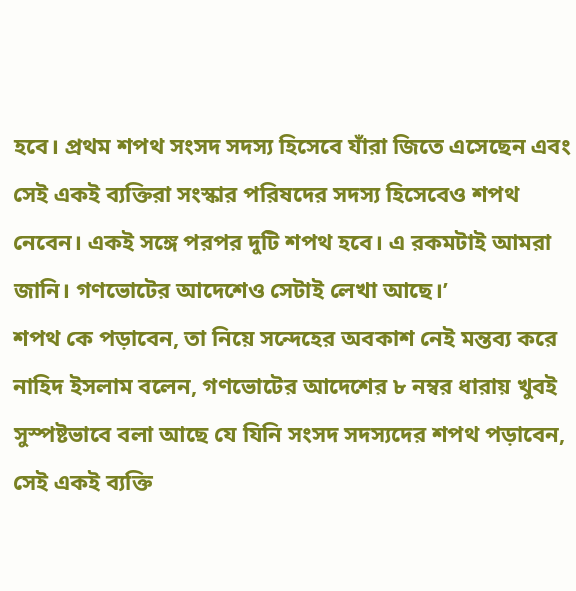হবে। প্রথম শপথ সংসদ সদস্য হিসেবে যাঁরা জিতে এসেছেন এবং সেই একই ব্যক্তিরা সংস্কার পরিষদের সদস্য হিসেবেও শপথ নেবেন। একই সঙ্গে পরপর দুটি শপথ হবে। এ রকমটাই আমরা জানি। গণভোটের আদেশেও সেটাই লেখা আছে।’
শপথ কে পড়াবেন, তা নিয়ে সন্দেহের অবকাশ নেই মন্তব্য করে নাহিদ ইসলাম বলেন, গণভোটের আদেশের ৮ নম্বর ধারায় খুবই সুস্পষ্টভাবে বলা আছে যে যিনি সংসদ সদস্যদের শপথ পড়াবেন, সেই একই ব্যক্তি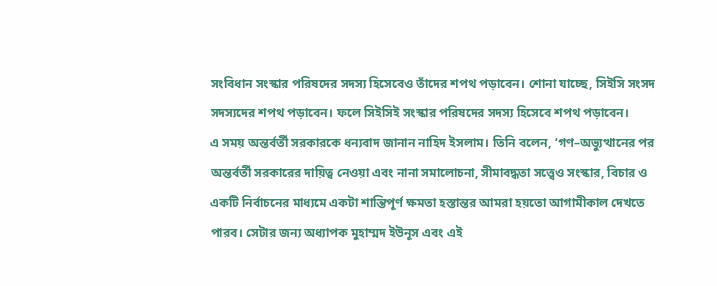সংবিধান সংস্কার পরিষদের সদস্য হিসেবেও তাঁদের শপথ পড়াবেন। শোনা যাচ্ছে, সিইসি সংসদ সদস্যদের শপথ পড়াবেন। ফলে সিইসিই সংস্কার পরিষদের সদস্য হিসেবে শপথ পড়াবেন।
এ সময় অন্তর্বর্তী সরকারকে ধন্যবাদ জানান নাহিদ ইসলাম। তিনি বলেন, ‘গণ–অভ্যুত্থানের পর অন্তর্বর্তী সরকারের দায়িত্ব নেওয়া এবং নানা সমালোচনা, সীমাবদ্ধতা সত্ত্বেও সংস্কার, বিচার ও একটি নির্বাচনের মাধ্যমে একটা শান্তিপূর্ণ ক্ষমতা হস্তান্তর আমরা হয়তো আগামীকাল দেখতে পারব। সেটার জন্য অধ্যাপক মুহাম্মদ ইউনূস এবং এই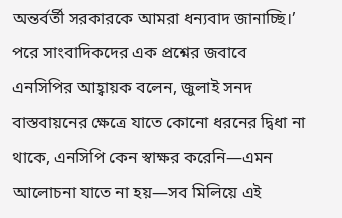অন্তর্বর্তী সরকারকে আমরা ধন্যবাদ জানাচ্ছি।’
পরে সাংবাদিকদের এক প্রশ্নের জবাবে এনসিপির আহ্বায়ক বলেন, জুলাই সনদ বাস্তবায়নের ক্ষেত্রে যাতে কোনো ধরনের দ্বিধা না থাকে, এনসিপি কেন স্বাক্ষর করেনি—এমন আলোচনা যাতে না হয়—সব মিলিয়ে এই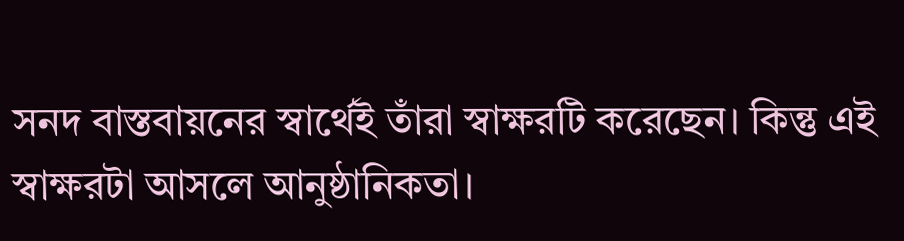সনদ বাস্তবায়নের স্বার্থেই তাঁরা স্বাক্ষরটি করেছেন। কিন্তু এই স্বাক্ষরটা আসলে আনুষ্ঠানিকতা।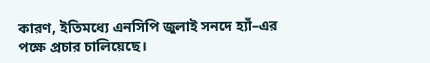কারণ, ইতিমধ্যে এনসিপি জুলাই সনদে হ্যাঁ–এর পক্ষে প্রচার চালিয়েছে।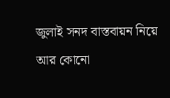জুলাই সনদ বাস্তবায়ন নিয়ে আর কোনো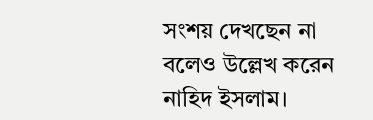সংশয় দেখছেন না বলেও উল্লেখ করেন নাহিদ ইসলাম।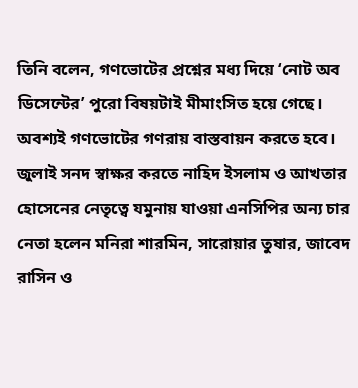তিনি বলেন, গণভোটের প্রশ্নের মধ্য দিয়ে ‘নোট অব ডিসেন্টের’ পুরো বিষয়টাই মীমাংসিত হয়ে গেছে। অবশ্যই গণভোটের গণরায় বাস্তবায়ন করতে হবে।
জুলাই সনদ স্বাক্ষর করতে নাহিদ ইসলাম ও আখতার হোসেনের নেতৃত্বে যমুনায় যাওয়া এনসিপির অন্য চার নেতা হলেন মনিরা শারমিন, সারোয়ার তুষার, জাবেদ রাসিন ও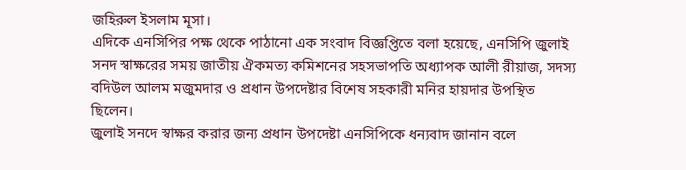জহিরুল ইসলাম মূসা।
এদিকে এনসিপির পক্ষ থেকে পাঠানো এক সংবাদ বিজ্ঞপ্তিতে বলা হয়েছে, এনসিপি জুলাই সনদ স্বাক্ষরের সময় জাতীয় ঐকমত্য কমিশনের সহসভাপতি অধ্যাপক আলী রীয়াজ, সদস্য বদিউল আলম মজুমদার ও প্রধান উপদেষ্টার বিশেষ সহকারী মনির হায়দার উপস্থিত ছিলেন।
জুলাই সনদে স্বাক্ষর করার জন্য প্রধান উপদেষ্টা এনসিপিকে ধন্যবাদ জানান বলে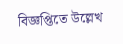বিজ্ঞপ্তিতে উল্লেখ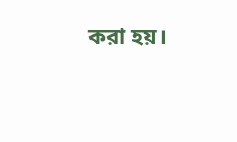করা হয়।